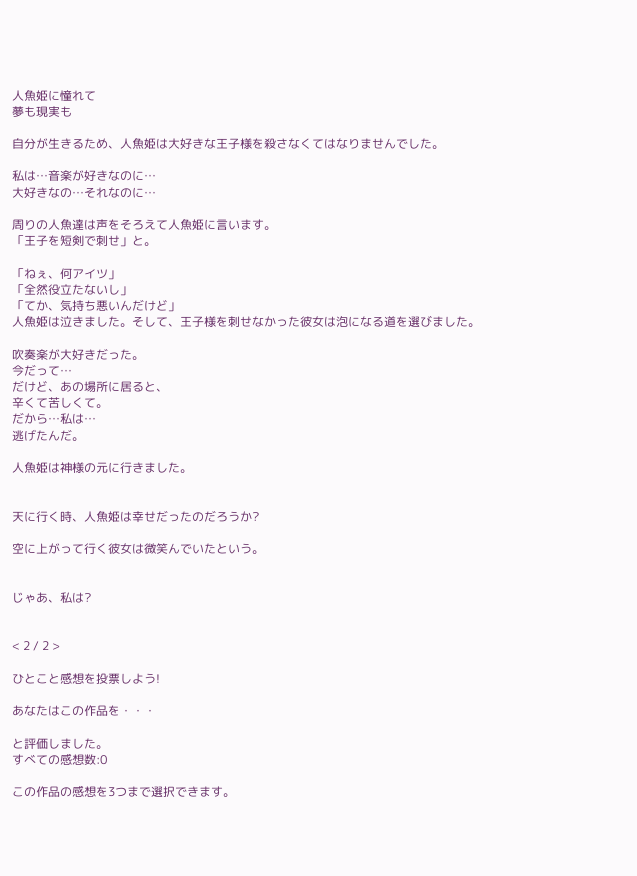人魚姫に憧れて
夢も現実も

自分が生きるため、人魚姫は大好きな王子様を殺さなくてはなりませんでした。

私は…音楽が好きなのに…
大好きなの…それなのに…

周りの人魚達は声をそろえて人魚姫に言います。
「王子を短剣で刺せ」と。

「ねぇ、何アイツ」
「全然役立たないし」
「てか、気持ち悪いんだけど」
人魚姫は泣きました。そして、王子様を刺せなかった彼女は泡になる道を選びました。

吹奏楽が大好きだった。
今だって…
だけど、あの場所に居ると、
辛くて苦しくて。
だから…私は…
逃げたんだ。

人魚姫は神様の元に行きました。


天に行く時、人魚姫は幸せだったのだろうか?

空に上がって行く彼女は微笑んでいたという。


じゃあ、私は?


< 2 / 2 >

ひとこと感想を投票しよう!

あなたはこの作品を・・・

と評価しました。
すべての感想数:0

この作品の感想を3つまで選択できます。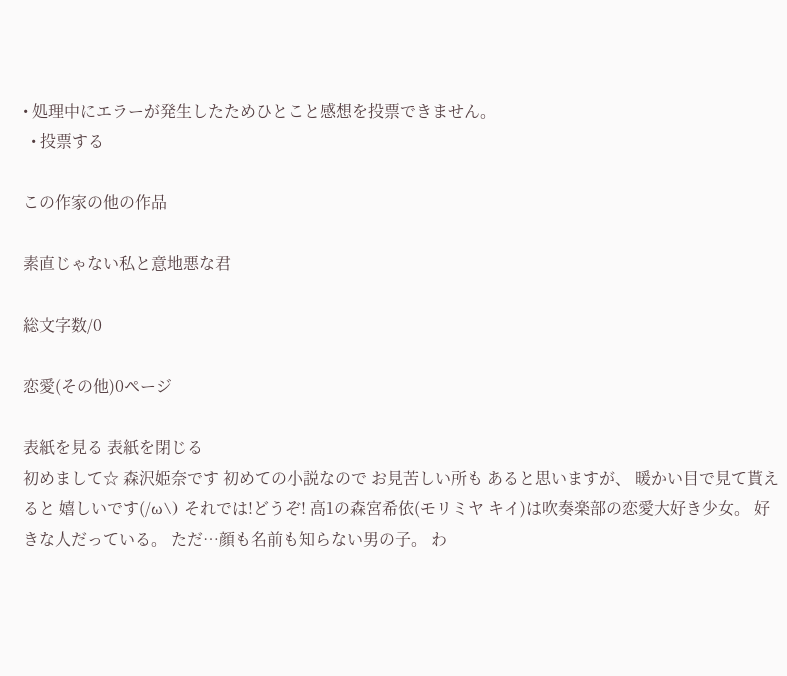• 処理中にエラーが発生したためひとこと感想を投票できません。
  • 投票する

この作家の他の作品

素直じゃない私と意地悪な君

総文字数/0

恋愛(その他)0ページ

表紙を見る 表紙を閉じる
初めまして☆ 森沢姫奈です 初めての小説なので お見苦しい所も あると思いますが、 暖かい目で見て貰えると 嬉しいです(/ω\) それでは!どうぞ! 高1の森宮希依(モリミヤ キイ)は吹奏楽部の恋愛大好き少女。 好きな人だっている。 ただ…顔も名前も知らない男の子。 わ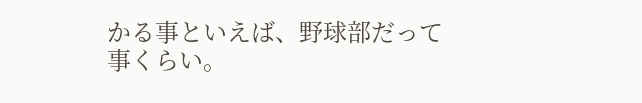かる事といえば、野球部だって事くらい。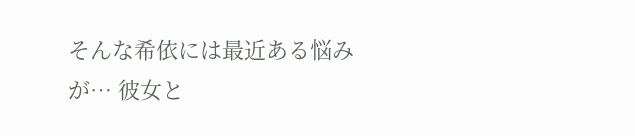そんな希依には最近ある悩みが… 彼女と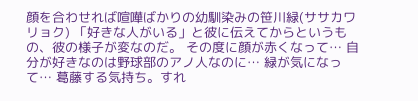顔を合わせれば喧嘩ばかりの幼馴染みの笹川緑(ササカワ リョク) 「好きな人がいる」と彼に伝えてからというもの、彼の様子が変なのだ。 その度に顔が赤くなって… 自分が好きなのは野球部のアノ人なのに… 緑が気になって… 葛藤する気持ち。すれ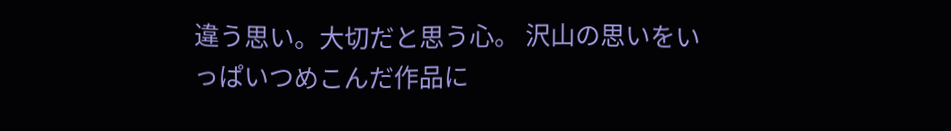違う思い。大切だと思う心。 沢山の思いをいっぱいつめこんだ作品に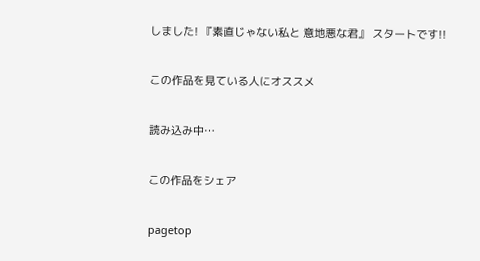しました! 『素直じゃない私と 意地悪な君』 スタートです!!

この作品を見ている人にオススメ

読み込み中…

この作品をシェア

pagetop